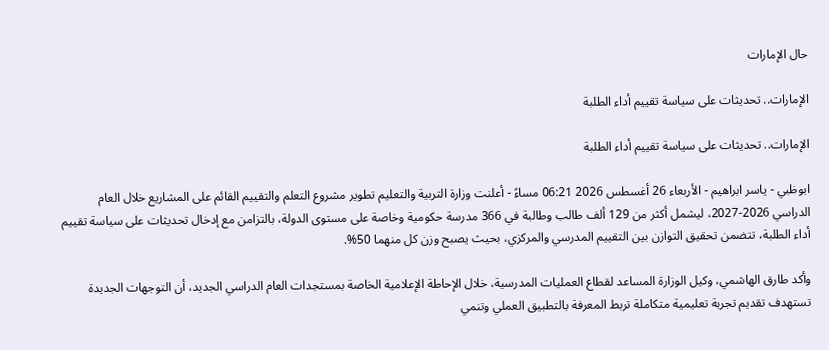حال الإمارات

الإمارات.. تحديثات على سياسة تقييم أداء الطلبة

الإمارات.. تحديثات على سياسة تقييم أداء الطلبة

ابوظبي - ياسر ابراهيم - الأربعاء 26 أغسطس 2026 06:21 مساءً - أعلنت وزارة التربية والتعليم تطوير مشروع التعلم والتقييم القائم على المشاريع خلال العام الدراسي 2026-2027، ليشمل أكثر من 129 ألف طالب وطالبة في 366 مدرسة حكومية وخاصة على مستوى الدولة، بالتزامن مع إدخال تحديثات على سياسة تقييم أداء الطلبة، تتضمن تحقيق التوازن بين التقييم المدرسي والمركزي، بحيث يصبح وزن كل منهما 50%.

وأكد طارق الهاشمي، وكيل الوزارة المساعد لقطاع العمليات المدرسية، خلال الإحاطة الإعلامية الخاصة بمستجدات العام الدراسي الجديد، أن التوجهات الجديدة تستهدف تقديم تجربة تعليمية متكاملة تربط المعرفة بالتطبيق العملي وتنمي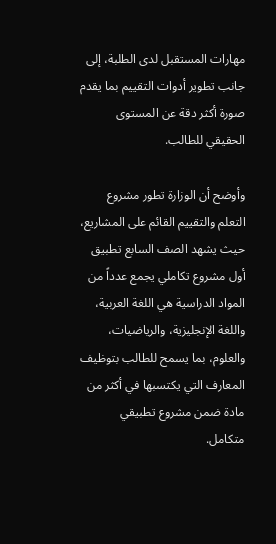مهارات المستقبل لدى الطلبة، إلى جانب تطوير أدوات التقييم بما يقدم صورة أكثر دقة عن المستوى الحقيقي للطالب.

وأوضح أن الوزارة تطور مشروع التعلم والتقييم القائم على المشاريع، حيث يشهد الصف السابع تطبيق أول مشروع تكاملي يجمع عدداً من المواد الدراسية هي اللغة العربية، واللغة الإنجليزية، والرياضيات، والعلوم، بما يسمح للطالب بتوظيف المعارف التي يكتسبها في أكثر من مادة ضمن مشروع تطبيقي متكامل.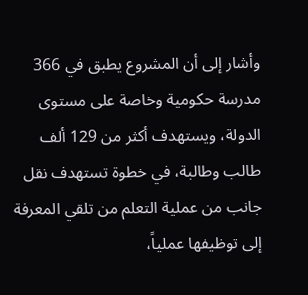وأشار إلى أن المشروع يطبق في 366 مدرسة حكومية وخاصة على مستوى الدولة، ويستهدف أكثر من 129 ألف طالب وطالبة، في خطوة تستهدف نقل جانب من عملية التعلم من تلقي المعرفة إلى توظيفها عملياً،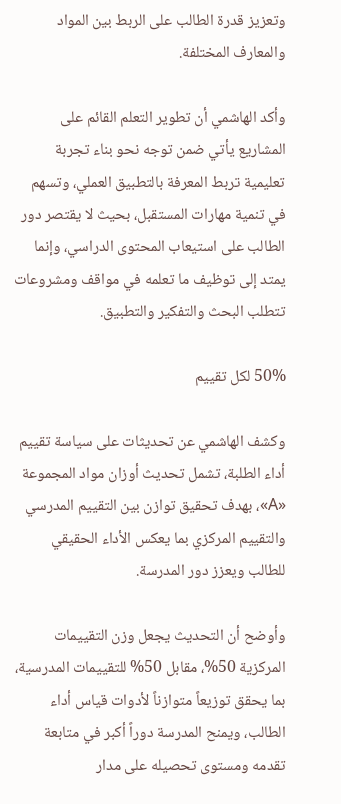وتعزيز قدرة الطالب على الربط بين المواد والمعارف المختلفة.

وأكد الهاشمي أن تطوير التعلم القائم على المشاريع يأتي ضمن توجه نحو بناء تجربة تعليمية تربط المعرفة بالتطبيق العملي، وتسهم في تنمية مهارات المستقبل، بحيث لا يقتصر دور الطالب على استيعاب المحتوى الدراسي، وإنما يمتد إلى توظيف ما تعلمه في مواقف ومشروعات تتطلب البحث والتفكير والتطبيق.

50% لكل تقييم

وكشف الهاشمي عن تحديثات على سياسة تقييم أداء الطلبة، تشمل تحديث أوزان مواد المجموعة «A»، بهدف تحقيق توازن بين التقييم المدرسي والتقييم المركزي بما يعكس الأداء الحقيقي للطالب ويعزز دور المدرسة.

وأوضح أن التحديث يجعل وزن التقييمات المركزية 50%، مقابل 50% للتقييمات المدرسية، بما يحقق توزيعاً متوازناً لأدوات قياس أداء الطالب، ويمنح المدرسة دوراً أكبر في متابعة تقدمه ومستوى تحصيله على مدار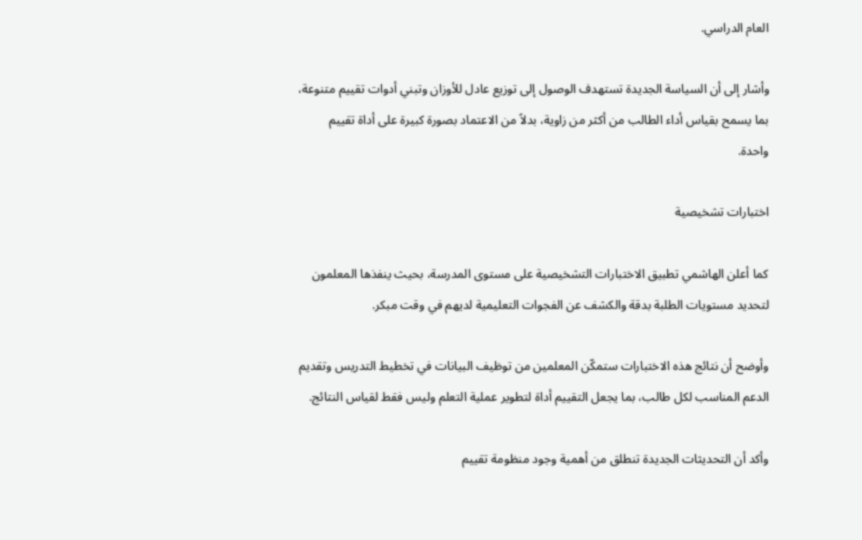العام الدراسي.

وأشار إلى أن السياسة الجديدة تستهدف الوصول إلى توزيع عادل للأوزان وتبني أدوات تقييم متنوعة، بما يسمح بقياس أداء الطالب من أكثر من زاوية، بدلاً من الاعتماد بصورة كبيرة على أداة تقييم واحدة.

اختبارات تشخيصية

كما أعلن الهاشمي تطبيق الاختبارات التشخيصية على مستوى المدرسة، بحيث ينفذها المعلمون لتحديد مستويات الطلبة بدقة والكشف عن الفجوات التعليمية لديهم في وقت مبكر.

وأوضح أن نتائج هذه الاختبارات ستمكّن المعلمين من توظيف البيانات في تخطيط التدريس وتقديم الدعم المناسب لكل طالب، بما يجعل التقييم أداة لتطوير عملية التعلم وليس فقط لقياس النتائج.

وأكد أن التحديثات الجديدة تنطلق من أهمية وجود منظومة تقييم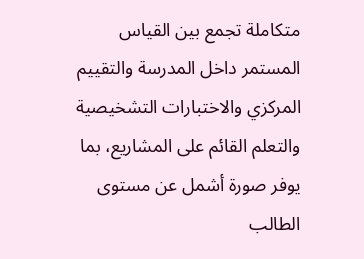متكاملة تجمع بين القياس المستمر داخل المدرسة والتقييم المركزي والاختبارات التشخيصية والتعلم القائم على المشاريع، بما يوفر صورة أشمل عن مستوى الطالب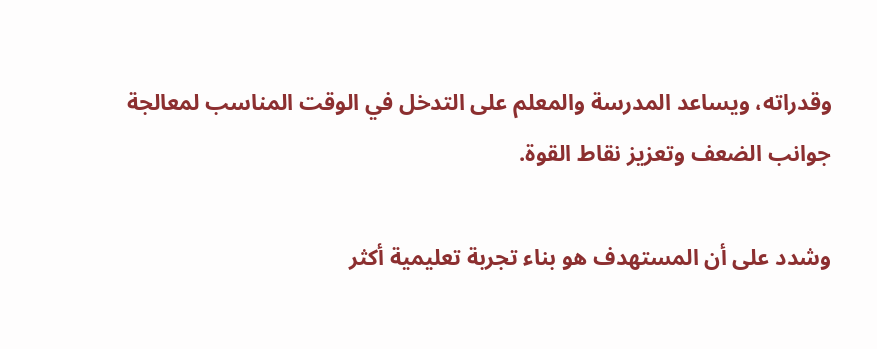وقدراته، ويساعد المدرسة والمعلم على التدخل في الوقت المناسب لمعالجة جوانب الضعف وتعزيز نقاط القوة.

وشدد على أن المستهدف هو بناء تجربة تعليمية أكثر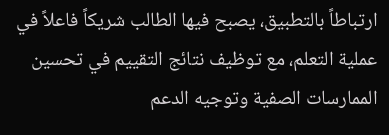ارتباطاً بالتطبيق، يصبح فيها الطالب شريكاً فاعلاً في عملية التعلم، مع توظيف نتائج التقييم في تحسين الممارسات الصفية وتوجيه الدعم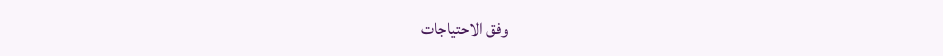وفق الاحتياجات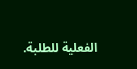الفعلية للطلبة.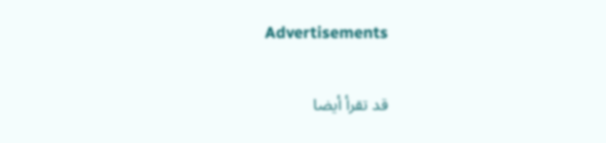Advertisements

قد تقرأ أيضا